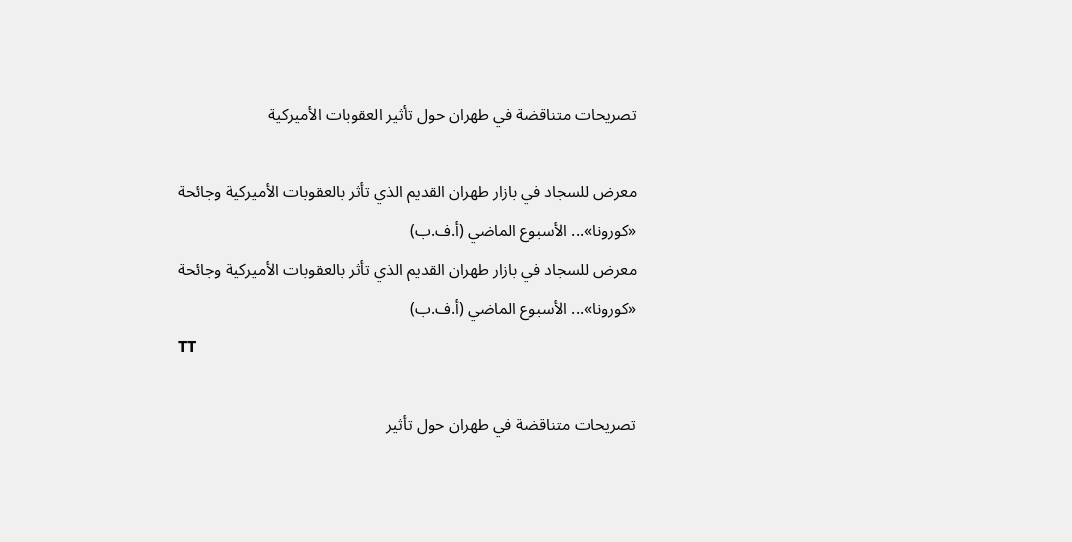تصريحات متناقضة في طهران حول تأثير العقوبات الأميركية

معرض للسجاد في بازار طهران القديم الذي تأثر بالعقوبات الأميركية وجائحة «كورونا»... الأسبوع الماضي (أ.ف.ب)
معرض للسجاد في بازار طهران القديم الذي تأثر بالعقوبات الأميركية وجائحة «كورونا»... الأسبوع الماضي (أ.ف.ب)
TT

تصريحات متناقضة في طهران حول تأثير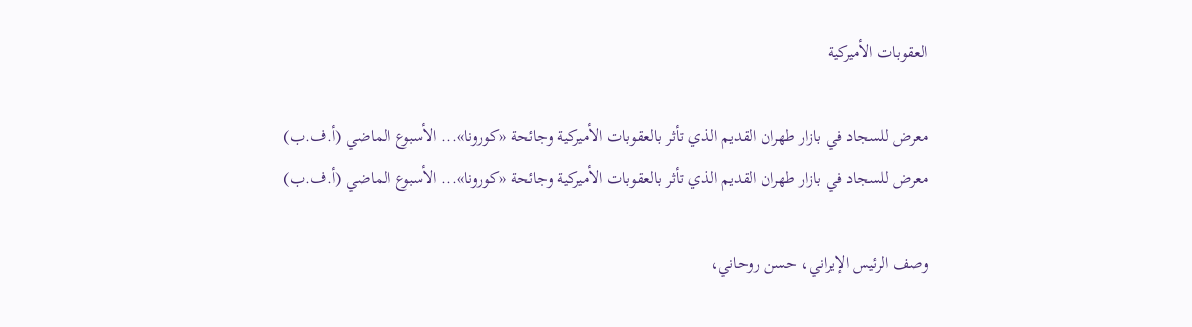العقوبات الأميركية

معرض للسجاد في بازار طهران القديم الذي تأثر بالعقوبات الأميركية وجائحة «كورونا»... الأسبوع الماضي (أ.ف.ب)
معرض للسجاد في بازار طهران القديم الذي تأثر بالعقوبات الأميركية وجائحة «كورونا»... الأسبوع الماضي (أ.ف.ب)

وصف الرئيس الإيراني، حسن روحاني،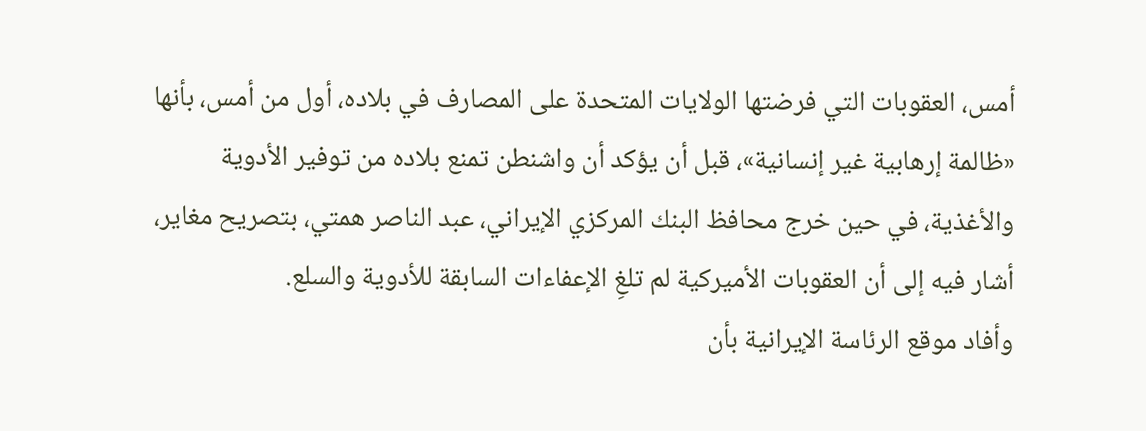أمس، العقوبات التي فرضتها الولايات المتحدة على المصارف في بلاده، أول من أمس، بأنها «ظالمة إرهابية غير إنسانية»، قبل أن يؤكد أن واشنطن تمنع بلاده من توفير الأدوية والأغذية، في حين خرج محافظ البنك المركزي الإيراني، عبد الناصر همتي، بتصريح مغاير، أشار فيه إلى أن العقوبات الأميركية لم تلغِ الإعفاءات السابقة للأدوية والسلع.
وأفاد موقع الرئاسة الإيرانية بأن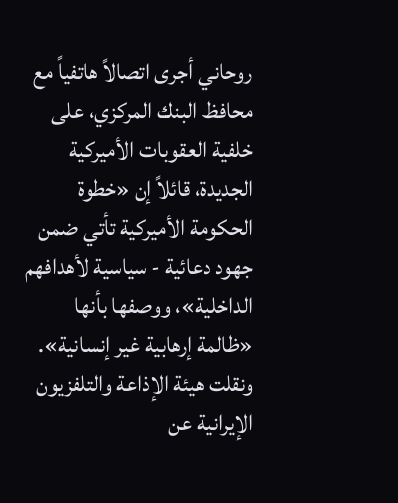روحاني أجرى اتصالاً هاتفياً مع محافظ البنك المركزي، على خلفية العقوبات الأميركية الجديدة، قائلاً إن «خطوة الحكومة الأميركية تأتي ضمن جهود دعائية - سياسية لأهدافهم الداخلية»، ووصفها بأنها «ظالمة إرهابية غير إنسانية».
ونقلت هيئة الإذاعة والتلفزيون الإيرانية عن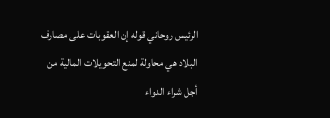الرئيس روحاني قوله إن العقوبات على مصارف البلاد هي محاولة لمنع التحويلات المالية من أجل شراء الدواء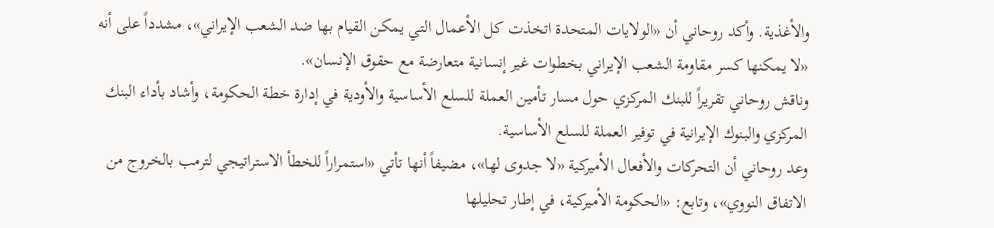والأغذية. وأكد روحاني أن «الولايات المتحدة اتخذت كل الأعمال التي يمكن القيام بها ضد الشعب الإيراني»، مشدداً على أنه «لا يمكنها كسر مقاومة الشعب الإيراني بخطوات غير إنسانية متعارضة مع حقوق الإنسان».
وناقش روحاني تقريراً للبنك المركزي حول مسار تأمين العملة للسلع الأساسية والأودية في إدارة خطة الحكومة، وأشاد بأداء البنك المركزي والبنوك الإيرانية في توفير العملة للسلع الأساسية.
وعد روحاني أن التحركات والأفعال الأميركية «لا جدوى لها»، مضيفاً أنها تأتي «استمراراً للخطأ الاستراتيجي لترمب بالخروج من الاتفاق النووي»، وتابع: «الحكومة الأميركية، في إطار تحليلها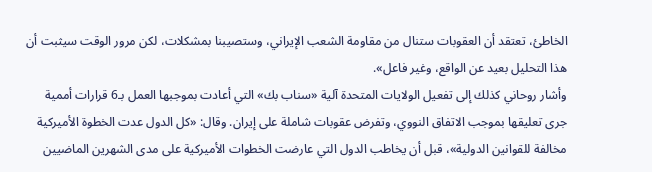الخاطئ، تعتقد أن العقوبات ستنال من مقاومة الشعب الإيراني، وستصيبنا بمشكلات، لكن مرور الوقت سيثبت أن هذا التحليل بعيد عن الواقع، وغير فاعل».
وأشار روحاني كذلك إلى تفعيل الولايات المتحدة آلية «سناب بك» التي أعادت بموجبها العمل بـ6 قرارات أممية جرى تعليقها بموجب الاتفاق النووي، وتفرض عقوبات شاملة على إيران. وقال: «كل الدول عدت الخطوة الأميركية مخالفة للقوانين الدولية»، قبل أن يخاطب الدول التي عارضت الخطوات الأميركية على مدى الشهرين الماضيين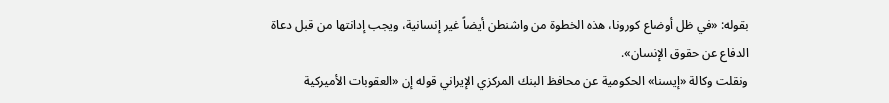بقوله: «في ظل أوضاع كورونا، هذه الخطوة من واشنطن أيضاً غير إنسانية، ويجب إدانتها من قبل دعاة الدفاع عن حقوق الإنسان».
ونقلت وكالة «إيسنا» الحكومية عن محافظ البنك المركزي الإيراني قوله إن «العقوبات الأميركية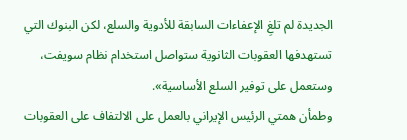الجديدة لم تلغِ الإعفاءات السابقة للأدوية والسلع، لكن البنوك التي تستهدفها العقوبات الثانوية ستواصل استخدام نظام سويفت، وستعمل على توفير السلع الأساسية».
وطمأن همتي الرئيس الإيراني بالعمل على الالتفاف على العقوبات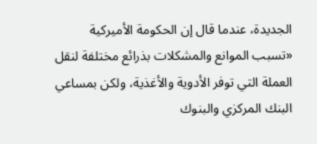الجديدة، عندما قال إن الحكومة الأميركية «تسبب الموانع والمشكلات بذرائع مختلفة لنقل العملة التي توفر الأدوية والأغذية، ولكن بمساعي البنك المركزي والبنوك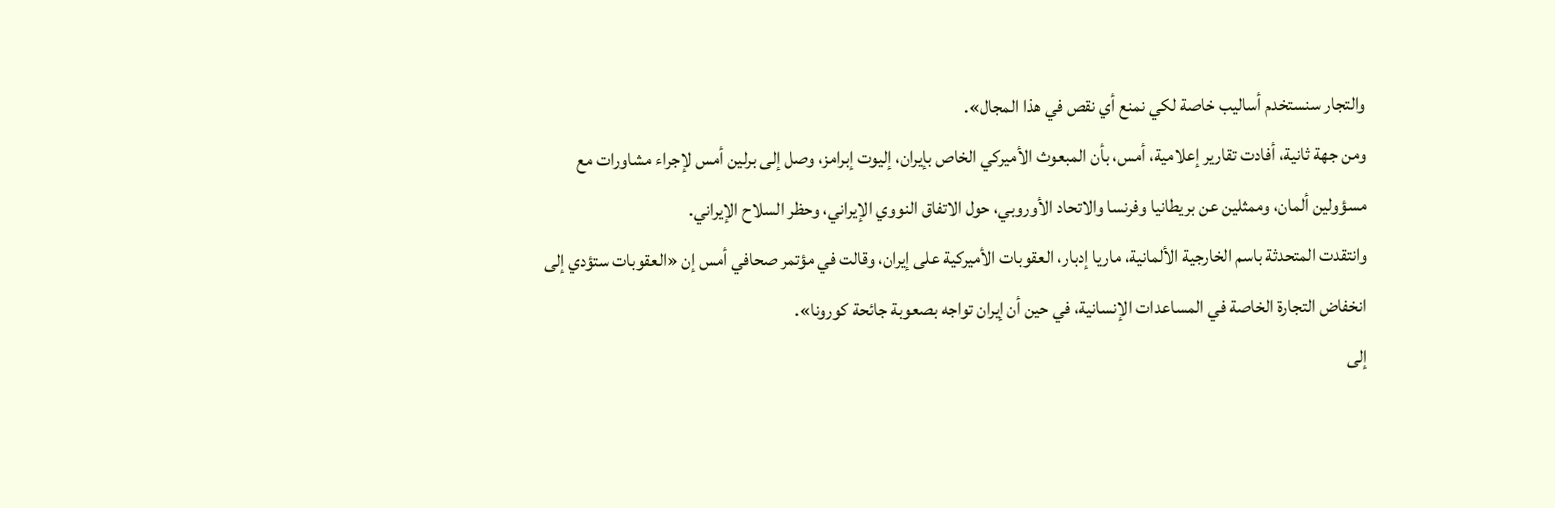والتجار سنستخدم أساليب خاصة لكي نمنع أي نقص في هذا المجال».
ومن جهة ثانية، أفادت تقارير إعلامية، أمس، بأن المبعوث الأميركي الخاص بإيران، إليوت إبرامز، وصل إلى برلين أمس لإجراء مشاورات مع مسؤولين ألمان، وممثلين عن بريطانيا وفرنسا والاتحاد الأوروبي، حول الاتفاق النووي الإيراني، وحظر السلاح الإيراني.
وانتقدت المتحدثة باسم الخارجية الألمانية، ماريا إدبار، العقوبات الأميركية على إيران، وقالت في مؤتمر صحافي أمس إن «العقوبات ستؤدي إلى انخفاض التجارة الخاصة في المساعدات الإنسانية، في حين أن إيران تواجه بصعوبة جائحة كورونا».
إلى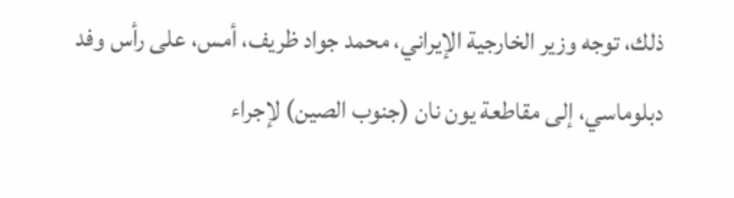ذلك، توجه وزير الخارجية الإيراني، محمد جواد ظريف، أمس، على رأس وفد دبلوماسي، إلى مقاطعة يون نان (جنوب الصين) لإجراء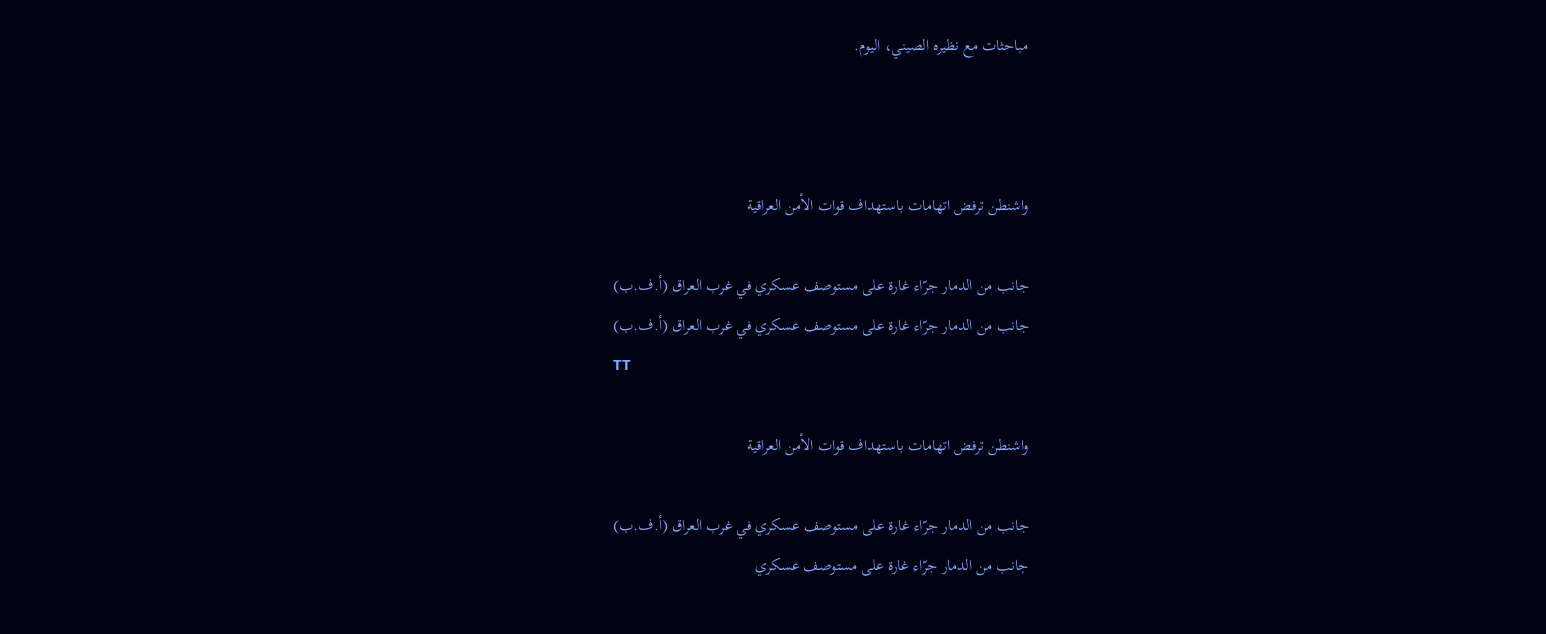مباحثات مع نظيره الصيني، اليوم.



واشنطن ترفض اتهامات باستهداف قوات الأمن العراقية

جانب من الدمار جرّاء غارة على مستوصف عسكري في غرب العراق (أ.ف.ب)
جانب من الدمار جرّاء غارة على مستوصف عسكري في غرب العراق (أ.ف.ب)
TT

واشنطن ترفض اتهامات باستهداف قوات الأمن العراقية

جانب من الدمار جرّاء غارة على مستوصف عسكري في غرب العراق (أ.ف.ب)
جانب من الدمار جرّاء غارة على مستوصف عسكري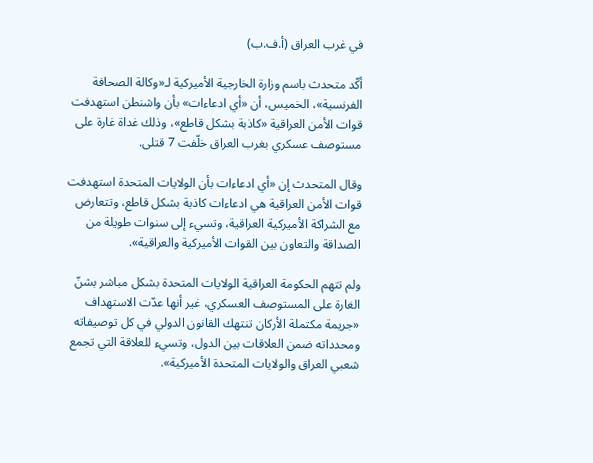في غرب العراق (أ.ف.ب)

أكّد متحدث باسم وزارة الخارجية الأميركية لـ«وكالة الصحافة الفرنسية»، الخميس، أن «أي ادعاءات» بأن واشنطن استهدفت قوات الأمن العراقية «كاذبة بشكل قاطع»، وذلك غداة غارة على مستوصف عسكري بغرب العراق خلّفت 7 قتلى.

وقال المتحدث إن «أي ادعاءات بأن الولايات المتحدة استهدفت قوات الأمن العراقية هي ادعاءات كاذبة بشكل قاطع، وتتعارض مع الشراكة الأميركية العراقية، وتسيء إلى سنوات طويلة من الصداقة والتعاون بين القوات الأميركية والعراقية».

ولم تتهم الحكومة العراقية الولايات المتحدة بشكل مباشر بشنّ الغارة على المستوصف العسكري، غير أنها عدّت الاستهداف «جريمة مكتملة الأركان تنتهك القانون الدولي في كل توصيفاته ومحدداته ضمن العلاقات بين الدول، وتسيء للعلاقة التي تجمع شعبي العراق والولايات المتحدة الأميركية».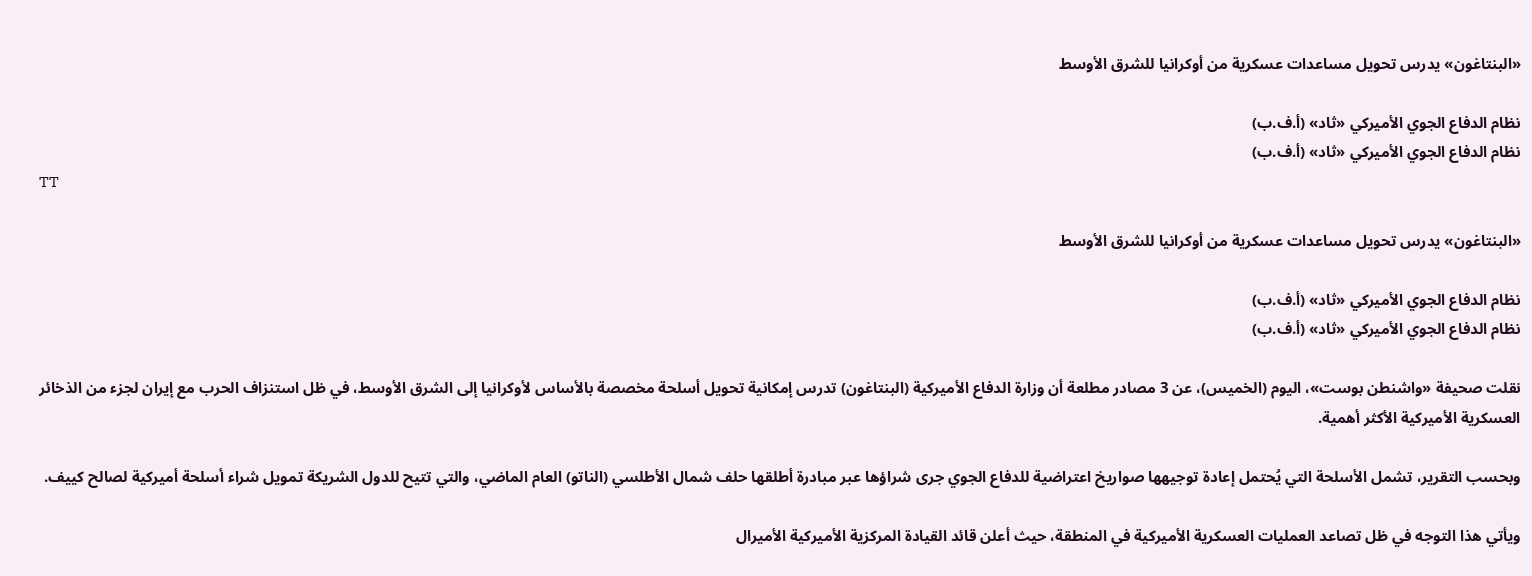«البنتاغون» يدرس تحويل مساعدات عسكرية من أوكرانيا للشرق الأوسط

نظام الدفاع الجوي الأميركي «ثاد» (أ.ف.ب)
نظام الدفاع الجوي الأميركي «ثاد» (أ.ف.ب)
TT

«البنتاغون» يدرس تحويل مساعدات عسكرية من أوكرانيا للشرق الأوسط

نظام الدفاع الجوي الأميركي «ثاد» (أ.ف.ب)
نظام الدفاع الجوي الأميركي «ثاد» (أ.ف.ب)

نقلت صحيفة «واشنطن بوست»، اليوم (الخميس)، عن 3 مصادر مطلعة أن وزارة الدفاع الأميركية (البنتاغون) تدرس إمكانية تحويل أسلحة مخصصة بالأساس لأوكرانيا إلى الشرق الأوسط، في ظل استنزاف الحرب مع إيران لجزء من الذخائر العسكرية الأميركية الأكثر أهمية.

وبحسب التقرير، تشمل الأسلحة التي يُحتمل إعادة توجيهها صواريخ اعتراضية للدفاع الجوي جرى شراؤها عبر مبادرة أطلقها حلف شمال الأطلسي (الناتو) العام الماضي، والتي تتيح للدول الشريكة تمويل شراء أسلحة أميركية لصالح كييف.

ويأتي هذا التوجه في ظل تصاعد العمليات العسكرية الأميركية في المنطقة، حيث أعلن قائد القيادة المركزية الأميركية الأميرال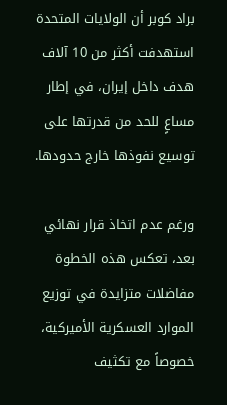براد كوبر أن الولايات المتحدة استهدفت أكثر من 10 آلاف هدف داخل إيران، في إطار مساعٍ للحد من قدرتها على توسيع نفوذها خارج حدودها.

ورغم عدم اتخاذ قرار نهائي بعد، تعكس هذه الخطوة مفاضلات متزايدة في توزيع الموارد العسكرية الأميركية، خصوصاً مع تكثيف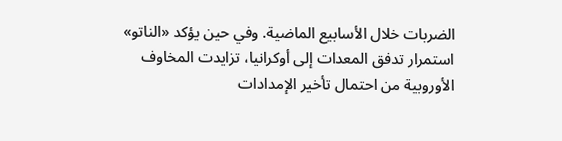الضربات خلال الأسابيع الماضية. وفي حين يؤكد «الناتو» استمرار تدفق المعدات إلى أوكرانيا، تزايدت المخاوف الأوروبية من احتمال تأخير الإمدادات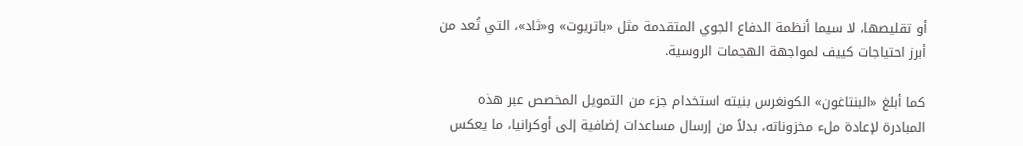أو تقليصها، لا سيما أنظمة الدفاع الجوي المتقدمة مثل «باتريوت» و«ثاد»، التي تُعد من أبرز احتياجات كييف لمواجهة الهجمات الروسية.

كما أبلغ «البنتاغون» الكونغرس بنيته استخدام جزء من التمويل المخصص عبر هذه المبادرة لإعادة ملء مخزوناته، بدلاً من إرسال مساعدات إضافية إلى أوكرانيا، ما يعكس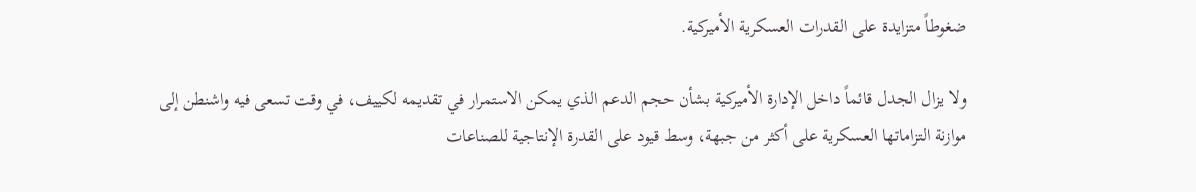ضغوطاً متزايدة على القدرات العسكرية الأميركية.

ولا يزال الجدل قائماً داخل الإدارة الأميركية بشأن حجم الدعم الذي يمكن الاستمرار في تقديمه لكييف، في وقت تسعى فيه واشنطن إلى موازنة التزاماتها العسكرية على أكثر من جبهة، وسط قيود على القدرة الإنتاجية للصناعات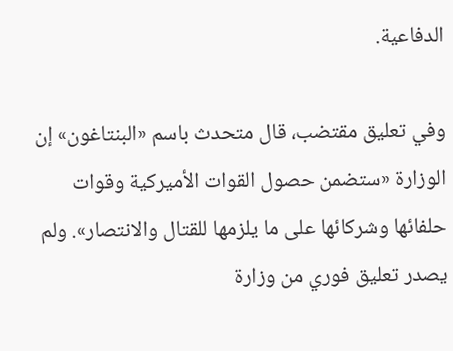الدفاعية.

وفي تعليق مقتضب، قال متحدث باسم «البنتاغون» إن الوزارة «ستضمن حصول القوات الأميركية وقوات حلفائها وشركائها على ما يلزمها للقتال والانتصار». ولم يصدر تعليق فوري من وزارة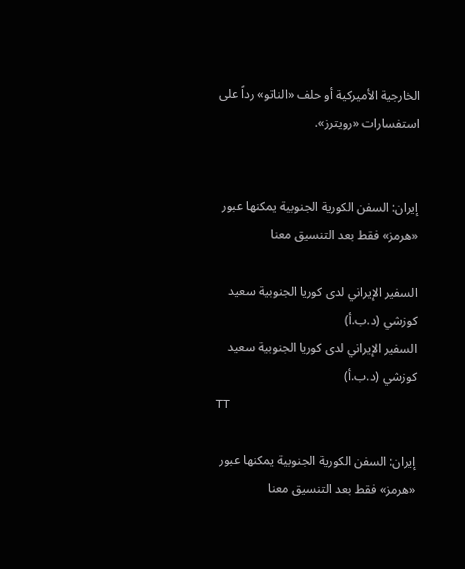الخارجية الأميركية أو حلف «الناتو» رداً على استفسارات «رويترز».


إيران: السفن الكورية الجنوبية يمكنها عبور «هرمز» فقط بعد التنسيق معنا

السفير الإيراني لدى كوريا الجنوبية سعيد كوزشي (د.ب.أ)
السفير الإيراني لدى كوريا الجنوبية سعيد كوزشي (د.ب.أ)
TT

إيران: السفن الكورية الجنوبية يمكنها عبور «هرمز» فقط بعد التنسيق معنا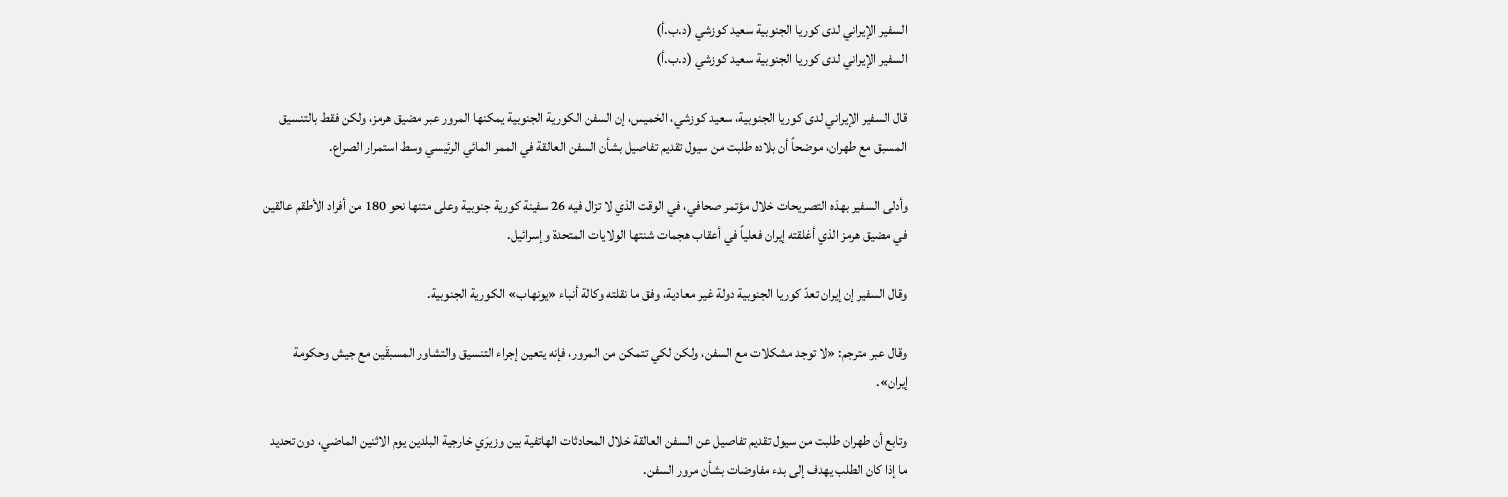السفير الإيراني لدى كوريا الجنوبية سعيد كوزشي (د.ب.أ)
السفير الإيراني لدى كوريا الجنوبية سعيد كوزشي (د.ب.أ)

قال السفير الإيراني لدى كوريا الجنوبية، سعيد كوزشي، الخميس، إن السفن الكورية الجنوبية يمكنها المرور عبر مضيق هرمز، ولكن فقط بالتنسيق المسبق مع طهران، موضحاً أن بلاده طلبت من سيول تقديم تفاصيل بشأن السفن العالقة في الممر المائي الرئيسي وسط استمرار الصراع.

وأدلى السفير بهذه التصريحات خلال مؤتمر صحافي، في الوقت الذي لا تزال فيه 26 سفينة كورية جنوبية وعلى متنها نحو 180 من أفراد الأطقم عالقين في مضيق هرمز الذي أغلقته إيران فعلياً في أعقاب هجمات شنتها الولايات المتحدة وإسرائيل.

وقال السفير إن إيران تعدّ كوريا الجنوبية دولة غير معادية، وفق ما نقلته وكالة أنباء «يونهاب» الكورية الجنوبية.

وقال عبر مترجم: «لا توجد مشكلات مع السفن، ولكن لكي تتمكن من المرور، فإنه يتعين إجراء التنسيق والتشاور المسبقَين مع جيش وحكومة إيران».

وتابع أن طهران طلبت من سيول تقديم تفاصيل عن السفن العالقة خلال المحادثات الهاتفية بين وزيرَي خارجية البلدين يوم الاثنين الماضي، دون تحديد ما إذا كان الطلب يهدف إلى بدء مفاوضات بشأن مرور السفن.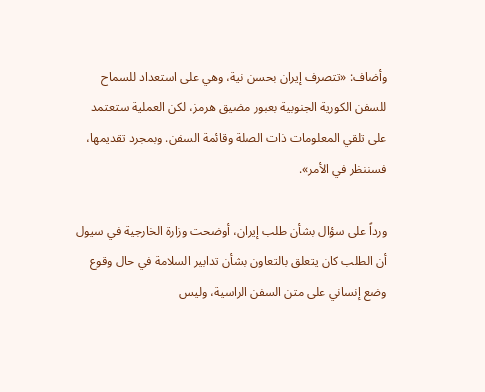وأضاف: «تتصرف إيران بحسن نية، وهي على استعداد للسماح للسفن الكورية الجنوبية بعبور مضيق هرمز، لكن العملية ستعتمد على تلقي المعلومات ذات الصلة وقائمة السفن. وبمجرد تقديمها، فسننظر في الأمر».

ورداً على سؤال بشأن طلب إيران، أوضحت وزارة الخارجية في سيول أن الطلب كان يتعلق بالتعاون بشأن تدابير السلامة في حال وقوع وضع إنساني على متن السفن الراسية، وليس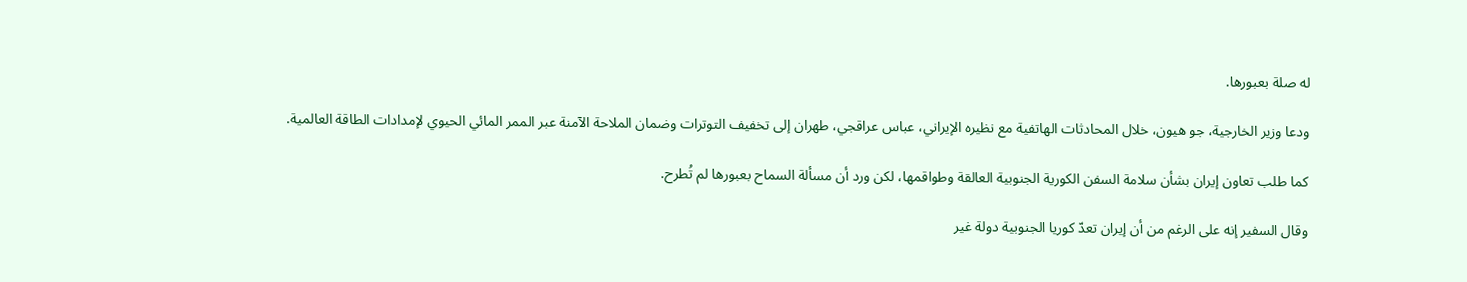له صلة بعبورها.

ودعا وزير الخارجية، جو هيون، خلال المحادثات الهاتفية مع نظيره الإيراني، عباس عراقجي، طهران إلى تخفيف التوترات وضمان الملاحة الآمنة عبر الممر المائي الحيوي لإمدادات الطاقة العالمية.

كما طلب تعاون إيران بشأن سلامة السفن الكورية الجنوبية العالقة وطواقمها، لكن ورد أن مسألة السماح بعبورها لم تُطرح.

وقال السفير إنه على الرغم من أن إيران تعدّ كوريا الجنوبية دولة غير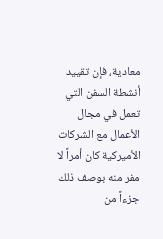معادية، فإن تقييد أنشطة السفن التي تعمل في مجال الأعمال مع الشركات الأميركية كان أمراً لا مفر منه بوصف ذلك جزءاً من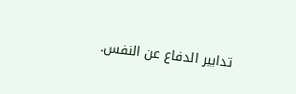تدابير الدفاع عن النفس.